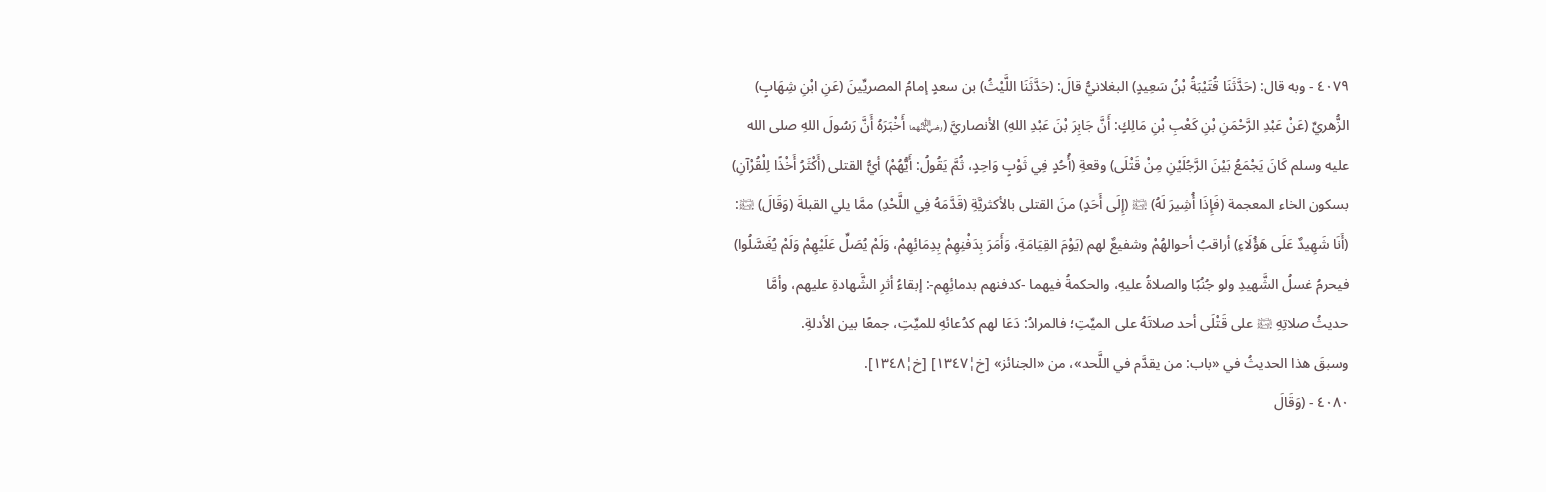٤٠٧٩ - وبه قال: (حَدَّثَنَا قُتَيْبَةُ بْنُ سَعِيدٍ) البغلانيُّ قالَ: (حَدَّثَنَا اللَّيْثُ) بن سعدٍ إمامُ المصريِّينَ (عَنِ ابْنِ شِهَابٍ) الزُّهريِّ (عَنْ عَبْدِ الرَّحْمَنِ بْنِ كَعْبِ بْنِ مَالِكٍ: أَنَّ جَابِرَ بْنَ عَبْدِ اللهِ) الأنصاريَّ (﵄ أَخْبَرَهُ أَنَّ رَسُولَ اللهِ صلى الله عليه وسلم كَانَ يَجْمَعُ بَيْنَ الرَّجُلَيْنِ مِنْ قَتْلَى) وقعةِ (أُحُدٍ فِي ثَوْبٍ وَاحِدٍ، ثُمَّ يَقُولُ: أَيُّهُمْ) أيُّ القتلى (أَكْثَرُ أَخْذًا لِلْقُرْآنِ) بسكون الخاء المعجمة (فَإِذَا أُشِيرَ لَهُ) ﵊ (إِلَى أَحَدٍ) منَ القتلى بالأكثريَّةِ (قَدَّمَهُ فِي اللَّحْدِ) ممَّا يلي القبلةَ (وَقَالَ) ﵊: (أَنَا شَهِيدٌ عَلَى هَؤُلَاءِ) أراقبُ أحوالهُمْ وشفيعٌ لهم (يَوْمَ القِيَامَةِ، وَأَمَرَ بِدَفْنِهِمْ بِدِمَائِهِمْ، وَلَمْ يُصَلِّ عَلَيْهِمْ وَلَمْ يُغَسَّلُوا) فيحرمُ غسلُ الشَّهيدِ ولو جُنُبًا والصلاةُ عليهِ، والحكمةُ فيهما -كدفنهم بدمائِهِم-: إبقاءُ أثرِ الشَّهادةِ عليهم، وأمَّا حديثُ صلاتِهِ ﵊ على قَتْلَى أحد صلاتَهُ على الميِّتِ؛ فالمرادُ: دَعَا لهم كدُعائهِ للميِّتِ، جمعًا بين الأدلةِ.
وسبقَ هذا الحديثُ في «باب: من يقدَّم في اللَّحد»، من «الجنائز» [خ¦١٣٤٧] [خ¦١٣٤٨].
٤٠٨٠ - (وَقَالَ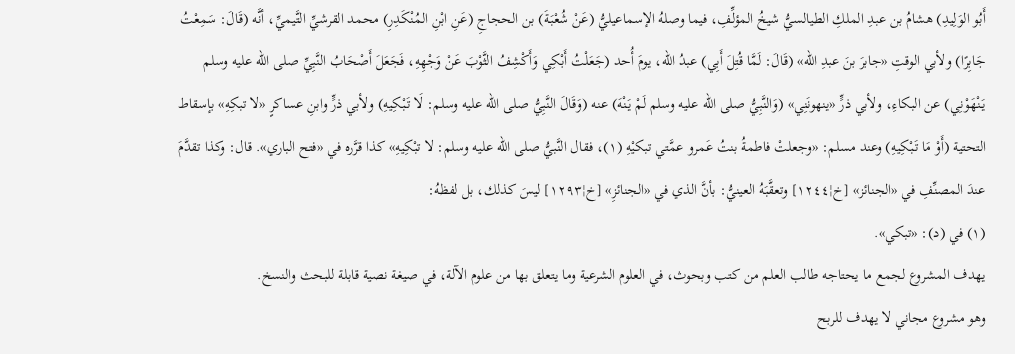أَبُو الوَلِيدِ) هشامُ بن عبدِ الملكِ الطيالسيُّ شيخُ المؤلِّفِ، فيما وصلهُ الإسماعيليُّ (عَنْ شُعْبَةَ) بن الحجاجِ (عَنِ ابْنِ المُنْكَدِرِ) محمد القرشيِّ التَّيميِّ، أنَّه (قَالَ: سَمِعْتُ جَابِرًا) ولأبي الوقتِ «جابرَ بنَ عبدِ الله» (قَالَ: لَمَّا قُتِلَ أَبِي) عبدُ الله، يومَ أُحد (جَعَلْتُ أَبْكِي وَأَكْشِفُ الثَّوْبَ عَنْ وَجْهِهِ، فَجَعَلَ أَصْحَابُ النَّبِيِّ صلى الله عليه وسلم يَنْهَوْنِي) عن البكاءِ، ولأبي ذرٍّ «ينهونَنِي» (وَالنَّبِيُّ صلى الله عليه وسلم لَمْ يَنْهَ) عنه (وَقَالَ النَّبِيُّ صلى الله عليه وسلم: لَا تَبْكِيهِ) ولأبي ذرٍّ وابنِ عساكرٍ «لا تبكِهِ» بإسقاط التحتية (أَوْ مَا تَبْكِيهِ) وعند مسلم: «وجعلتْ فاطمةُ بنتُ عَمرو عمَّتي تبكيْهِ (١)، فقال النَّبيُّ صلى الله عليه وسلم: لا تبْكِيهِ» كذا قرَّره في «فتح الباري». قال: وكذا تقدَّمَ عندَ المصنِّفِ في «الجنائز» [خ¦١٢٤٤] وتعقَّبَهُ العينيُّ: بأنَّ الذي في «الجنائزِ» [خ¦١٢٩٣] ليسَ كذلك، بل لفظهُ:
(١) في (د): «تبكي».
يهدف المشروع لجمع ما يحتاجه طالب العلم من كتب وبحوث، في العلوم الشرعية وما يتعلق بها من علوم الآلة، في صيغة نصية قابلة للبحث والنسخ.
وهو مشروع مجاني لا يهدف للربح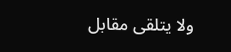ولا يتلقى مقابل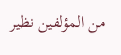من المؤلفين نظير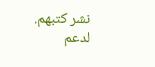نشر كتبهم.
لدعم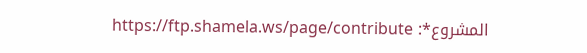المشروع*: https://ftp.shamela.ws/page/contribute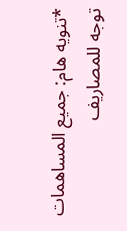*تنويه هام: جميع المساهمات توجه للمصاريف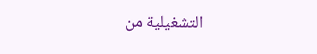التشغيلية من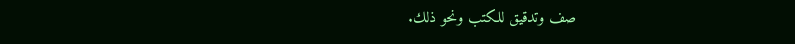صف وتدقيق للكتب ونحو ذلك.